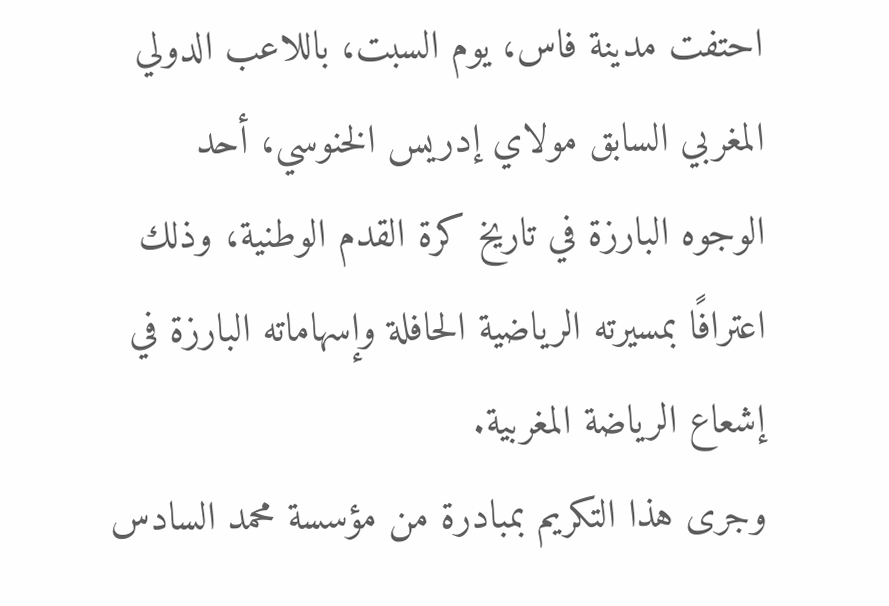احتفت مدينة فاس، يوم السبت، باللاعب الدولي المغربي السابق مولاي إدريس الخنوسي، أحد الوجوه البارزة في تاريخ كرة القدم الوطنية، وذلك اعترافًا بمسيرته الرياضية الحافلة وإسهاماته البارزة في إشعاع الرياضة المغربية.
وجرى هذا التكريم بمبادرة من مؤسسة محمد السادس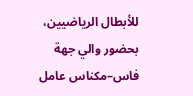للأبطال الرياضيين، بحضور والي جهة فاس–مكناس عامل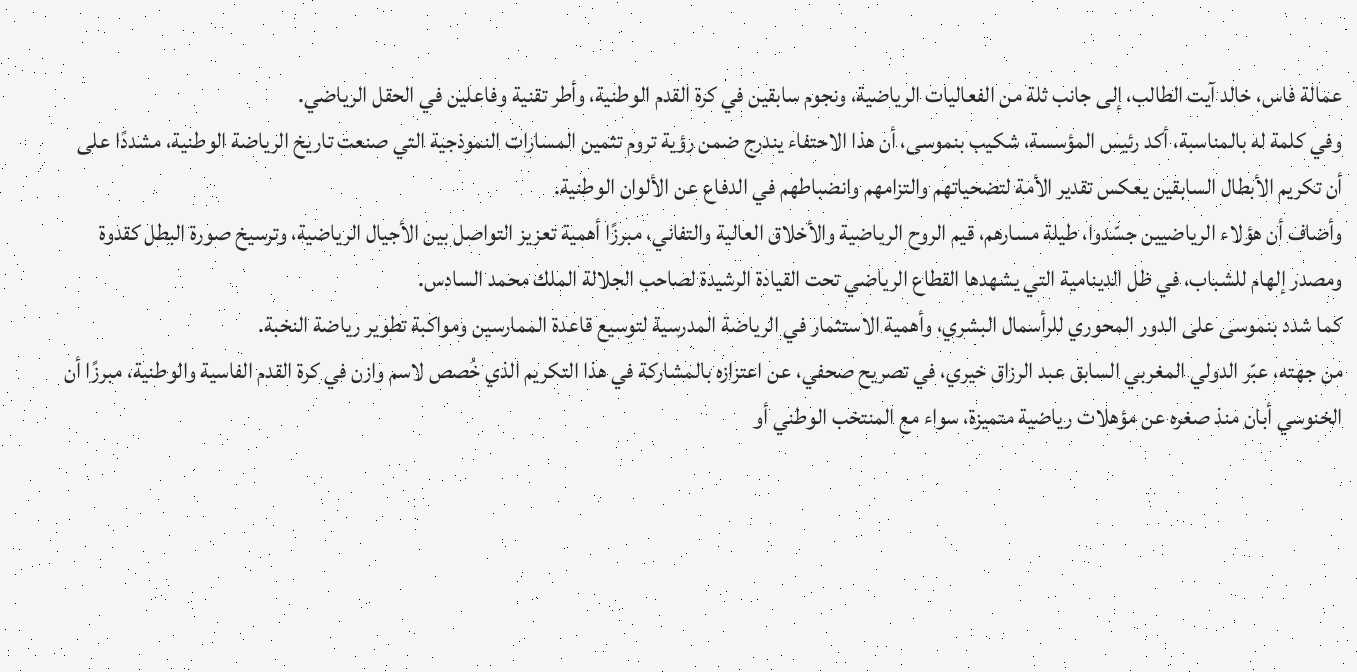عمالة فاس، خالد آيت الطالب، إلى جانب ثلة من الفعاليات الرياضية، ونجوم سابقين في كرة القدم الوطنية، وأطر تقنية وفاعلين في الحقل الرياضي.
وفي كلمة له بالمناسبة، أكد رئيس المؤسسة، شكيب بنموسى، أن هذا الاحتفاء يندرج ضمن رؤية تروم تثمين المسارات النموذجية التي صنعت تاريخ الرياضة الوطنية، مشددًا على أن تكريم الأبطال السابقين يعكس تقدير الأمة لتضحياتهم والتزامهم وانضباطهم في الدفاع عن الألوان الوطنية.
وأضاف أن هؤلاء الرياضيين جسّدوا، طيلة مسارهم، قيم الروح الرياضية والأخلاق العالية والتفاني، مبرزًا أهمية تعزيز التواصل بين الأجيال الرياضية، وترسيخ صورة البطل كقدوة ومصدر إلهام للشباب، في ظل الدينامية التي يشهدها القطاع الرياضي تحت القيادة الرشيدة لصاحب الجلالة الملك محمد السادس.
كما شدد بنموسى على الدور المحوري للرأسمال البشري، وأهمية الاستثمار في الرياضة المدرسية لتوسيع قاعدة الممارسين ومواكبة تطوير رياضة النخبة.
من جهته، عبّر الدولي المغربي السابق عبد الرزاق خيري، في تصريح صحفي، عن اعتزازه بالمشاركة في هذا التكريم الذي خُصص لاسم وازن في كرة القدم الفاسية والوطنية، مبرزًا أن الخنوسي أبان منذ صغره عن مؤهلات رياضية متميزة، سواء مع المنتخب الوطني أو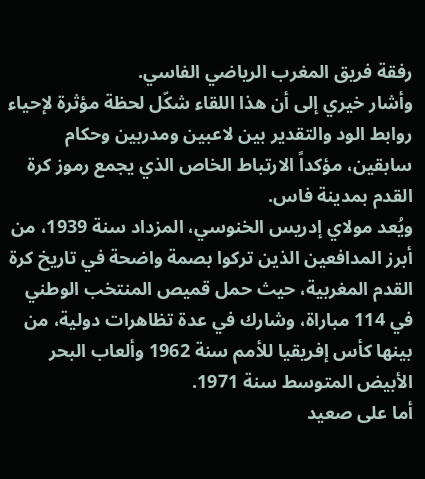رفقة فريق المغرب الرياضي الفاسي.
وأشار خيري إلى أن هذا اللقاء شكّل لحظة مؤثرة لإحياء روابط الود والتقدير بين لاعبين ومدربين وحكام سابقين، مؤكداً الارتباط الخاص الذي يجمع رموز كرة القدم بمدينة فاس.
ويُعد مولاي إدريس الخنوسي، المزداد سنة 1939، من أبرز المدافعين الذين تركوا بصمة واضحة في تاريخ كرة القدم المغربية، حيث حمل قميص المنتخب الوطني في 114 مباراة، وشارك في عدة تظاهرات دولية، من بينها كأس إفريقيا للأمم سنة 1962 وألعاب البحر الأبيض المتوسط سنة 1971.
أما على صعيد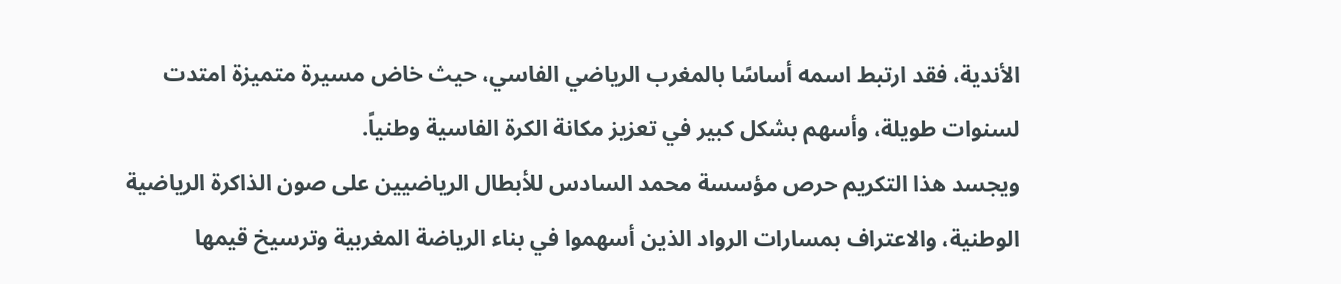الأندية، فقد ارتبط اسمه أساسًا بالمغرب الرياضي الفاسي، حيث خاض مسيرة متميزة امتدت لسنوات طويلة، وأسهم بشكل كبير في تعزيز مكانة الكرة الفاسية وطنياً.
ويجسد هذا التكريم حرص مؤسسة محمد السادس للأبطال الرياضيين على صون الذاكرة الرياضية الوطنية، والاعتراف بمسارات الرواد الذين أسهموا في بناء الرياضة المغربية وترسيخ قيمها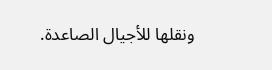ونقلها للأجيال الصاعدة.